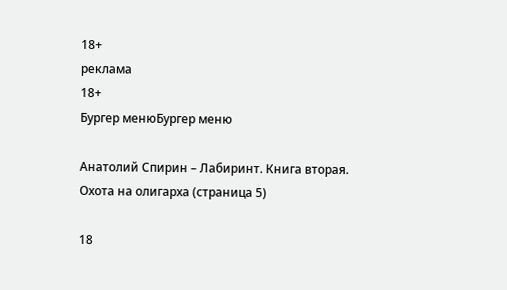18+
реклама
18+
Бургер менюБургер меню

Анатолий Спирин – Лабиринт. Книга вторая. Охота на олигарха (страница 5)

18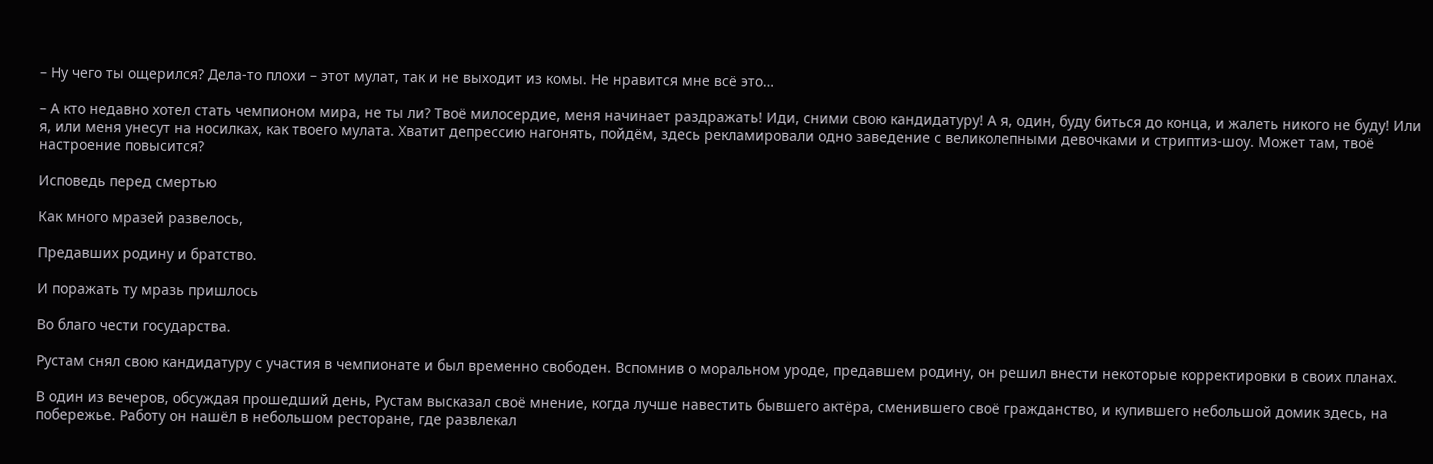– Ну чего ты ощерился? Дела-то плохи – этот мулат, так и не выходит из комы. Не нравится мне всё это…

– А кто недавно хотел стать чемпионом мира, не ты ли? Твоё милосердие, меня начинает раздражать! Иди, сними свою кандидатуру! А я, один, буду биться до конца, и жалеть никого не буду! Или я, или меня унесут на носилках, как твоего мулата. Хватит депрессию нагонять, пойдём, здесь рекламировали одно заведение с великолепными девочками и стриптиз-шоу. Может там, твоё настроение повысится?

Исповедь перед смертью

Как много мразей развелось,

Предавших родину и братство.

И поражать ту мразь пришлось

Во благо чести государства.

Рустам снял свою кандидатуру с участия в чемпионате и был временно свободен. Вспомнив о моральном уроде, предавшем родину, он решил внести некоторые корректировки в своих планах.

В один из вечеров, обсуждая прошедший день, Рустам высказал своё мнение, когда лучше навестить бывшего актёра, сменившего своё гражданство, и купившего небольшой домик здесь, на побережье. Работу он нашёл в небольшом ресторане, где развлекал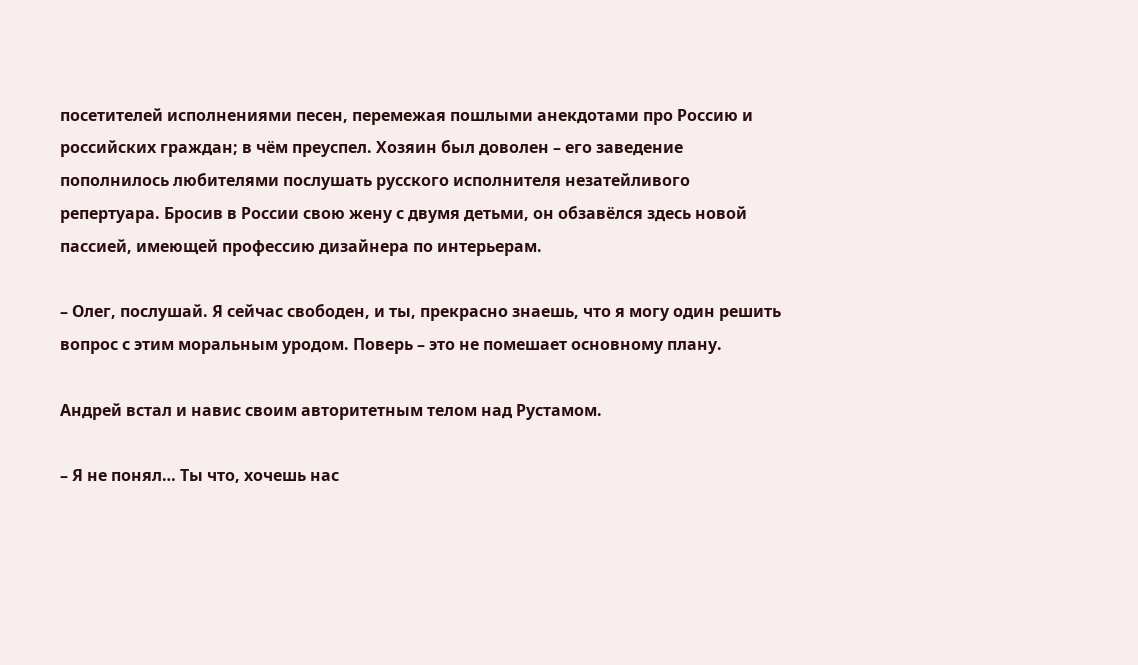посетителей исполнениями песен, перемежая пошлыми анекдотами про Россию и российских граждан; в чём преуспел. Хозяин был доволен – его заведение пополнилось любителями послушать русского исполнителя незатейливого репертуара. Бросив в России свою жену с двумя детьми, он обзавёлся здесь новой пассией, имеющей профессию дизайнера по интерьерам.

– Олег, послушай. Я сейчас свободен, и ты, прекрасно знаешь, что я могу один решить вопрос с этим моральным уродом. Поверь – это не помешает основному плану.

Андрей встал и навис своим авторитетным телом над Рустамом.

– Я не понял… Ты что, хочешь нас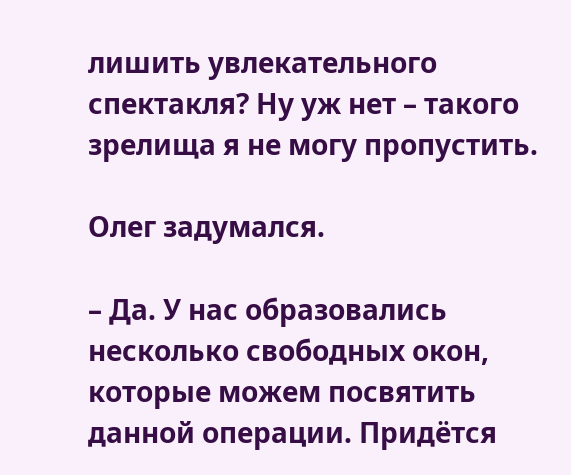лишить увлекательного спектакля? Ну уж нет – такого зрелища я не могу пропустить.

Олег задумался.

– Да. У нас образовались несколько свободных окон, которые можем посвятить данной операции. Придётся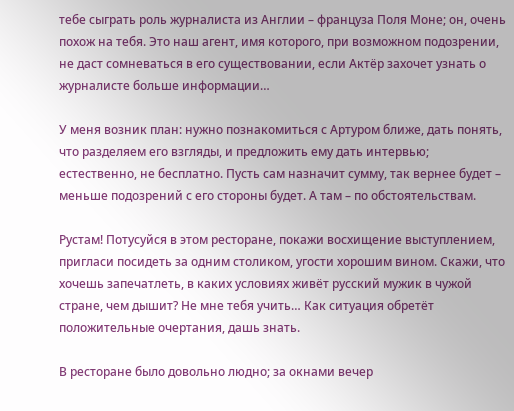тебе сыграть роль журналиста из Англии – француза Поля Моне; он, очень похож на тебя. Это наш агент, имя которого, при возможном подозрении, не даст сомневаться в его существовании, если Актёр захочет узнать о журналисте больше информации…

У меня возник план: нужно познакомиться с Артуром ближе, дать понять, что разделяем его взгляды, и предложить ему дать интервью; естественно, не бесплатно. Пусть сам назначит сумму, так вернее будет – меньше подозрений с его стороны будет. А там – по обстоятельствам.

Рустам! Потусуйся в этом ресторане, покажи восхищение выступлением, пригласи посидеть за одним столиком, угости хорошим вином. Скажи, что хочешь запечатлеть, в каких условиях живёт русский мужик в чужой стране, чем дышит? Не мне тебя учить… Как ситуация обретёт положительные очертания, дашь знать.

В ресторане было довольно людно; за окнами вечер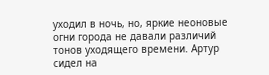уходил в ночь, но, яркие неоновые огни города не давали различий тонов уходящего времени. Артур сидел на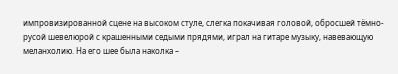импровизированной сцене на высоком стуле, слегка покачивая головой, обросшей тёмно-русой шевелюрой с крашенными седыми прядями, играл на гитаре музыку, навевающую меланхолию. На его шее была наколка –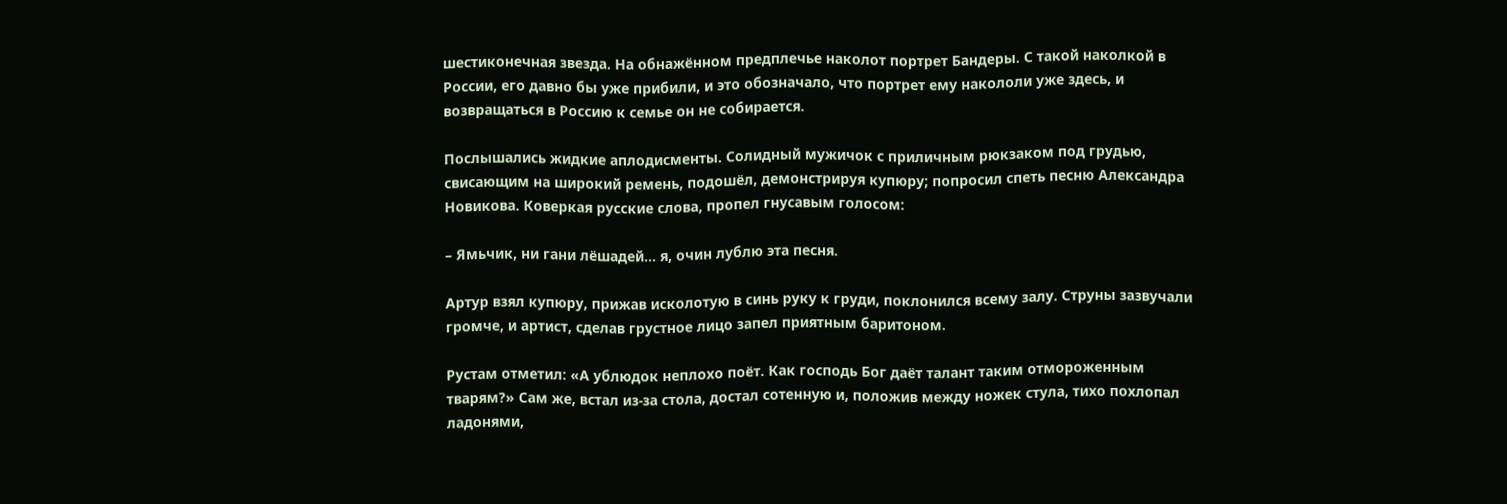шестиконечная звезда. На обнажённом предплечье наколот портрет Бандеры. С такой наколкой в России, его давно бы уже прибили, и это обозначало, что портрет ему накололи уже здесь, и возвращаться в Россию к семье он не собирается.

Послышались жидкие аплодисменты. Солидный мужичок с приличным рюкзаком под грудью, свисающим на широкий ремень, подошёл, демонстрируя купюру; попросил спеть песню Александра Новикова. Коверкая русские слова, пропел гнусавым голосом:

– Ямьчик, ни гани лёшадей… я, очин лублю эта песня.

Артур взял купюру, прижав исколотую в синь руку к груди, поклонился всему залу. Струны зазвучали громче, и артист, сделав грустное лицо запел приятным баритоном.

Рустам отметил: «А ублюдок неплохо поёт. Как господь Бог даёт талант таким отмороженным тварям?» Сам же, встал из-за стола, достал сотенную и, положив между ножек стула, тихо похлопал ладонями,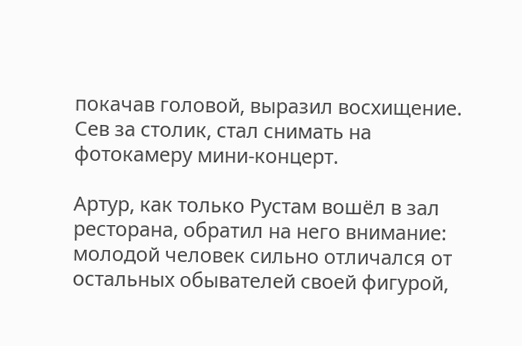покачав головой, выразил восхищение. Сев за столик, стал снимать на фотокамеру мини-концерт.

Артур, как только Рустам вошёл в зал ресторана, обратил на него внимание: молодой человек сильно отличался от остальных обывателей своей фигурой,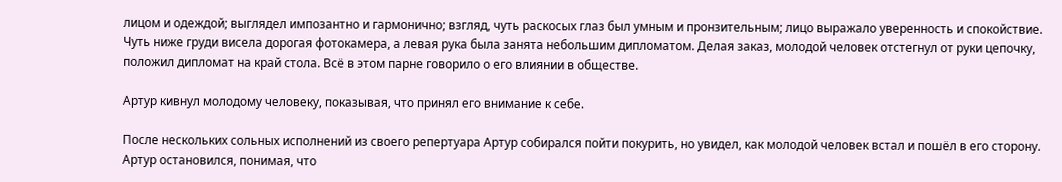лицом и одеждой; выглядел импозантно и гармонично; взгляд, чуть раскосых глаз был умным и пронзительным; лицо выражало уверенность и спокойствие. Чуть ниже груди висела дорогая фотокамера, а левая рука была занята небольшим дипломатом. Делая заказ, молодой человек отстегнул от руки цепочку, положил дипломат на край стола. Всё в этом парне говорило о его влиянии в обществе.

Артур кивнул молодому человеку, показывая, что принял его внимание к себе.

После нескольких сольных исполнений из своего репертуара Артур собирался пойти покурить, но увидел, как молодой человек встал и пошёл в его сторону. Артур остановился, понимая, что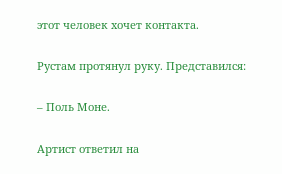этот человек хочет контакта.

Рустам протянул руку. Представился:

– Поль Моне.

Артист ответил на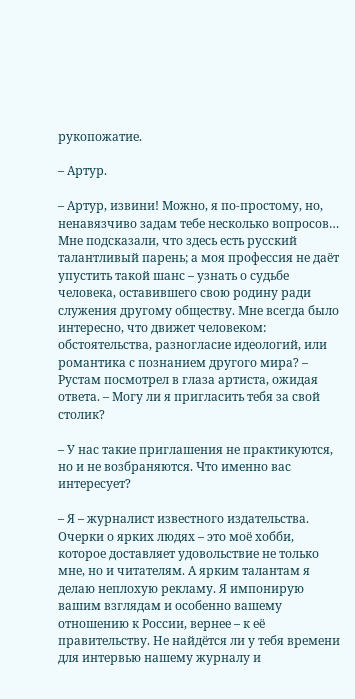рукопожатие.

– Артур.

– Артур, извини! Можно, я по-простому, но, ненавязчиво задам тебе несколько вопросов… Мне подсказали, что здесь есть русский талантливый парень; а моя профессия не даёт упустить такой шанс – узнать о судьбе человека, оставившего свою родину ради служения другому обществу. Мне всегда было интересно, что движет человеком: обстоятельства, разногласие идеологий, или романтика с познанием другого мира? – Рустам посмотрел в глаза артиста, ожидая ответа. – Могу ли я пригласить тебя за свой столик?

– У нас такие приглашения не практикуются, но и не возбраняются. Что именно вас интересует?

– Я – журналист известного издательства. Очерки о ярких людях – это моё хобби, которое доставляет удовольствие не только мне, но и читателям. А ярким талантам я делаю неплохую рекламу. Я импонирую вашим взглядам и особенно вашему отношению к России, вернее – к её правительству. Не найдётся ли у тебя времени для интервью нашему журналу и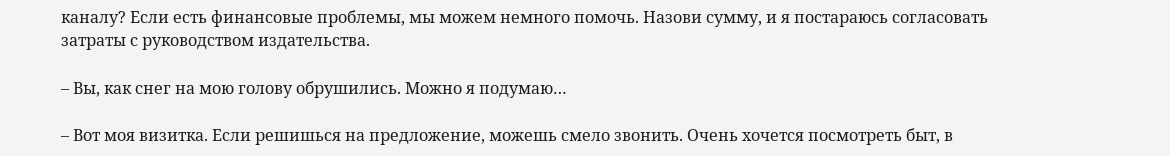каналу? Если есть финансовые проблемы, мы можем немного помочь. Назови сумму, и я постараюсь согласовать затраты с руководством издательства.

– Вы, как снег на мою голову обрушились. Можно я подумаю…

– Вот моя визитка. Если решишься на предложение, можешь смело звонить. Очень хочется посмотреть быт, в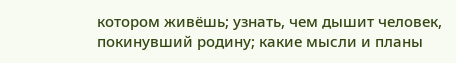котором живёшь; узнать, чем дышит человек, покинувший родину; какие мысли и планы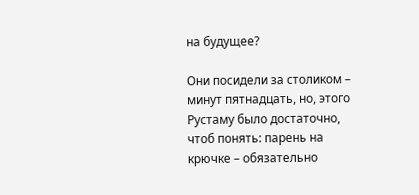на будущее?

Они посидели за столиком – минут пятнадцать, но, этого Рустаму было достаточно, чтоб понять: парень на крючке – обязательно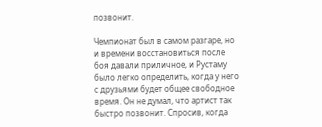позвонит.

Чемпионат был в самом разгаре, но и времени восстановиться после боя давали приличное, и Рустаму было легко определить, когда у него с друзьями будет общее свободное время. Он не думал, что артист так быстро позвонит. Спросив, когда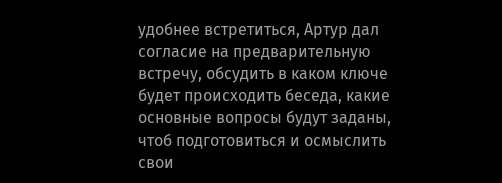удобнее встретиться, Артур дал согласие на предварительную встречу, обсудить в каком ключе будет происходить беседа, какие основные вопросы будут заданы, чтоб подготовиться и осмыслить свои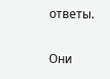ответы.

Они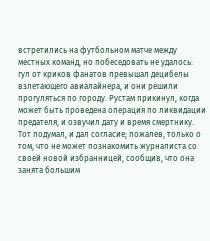встретились на футбольном матче между местных команд, но побеседовать не удалось: гул от криков фанатов превышал децибелы взлетающего авиалайнера, и они решили прогуляться по городу. Рустам прикинул, когда может быть проведена операция по ликвидации предателя, и озвучил дату и время смертнику. Тот подумал, и дал согласие; пожалев, только о том, что не может познакомить журналиста со своей новой избранницей, сообщив, что она занята большим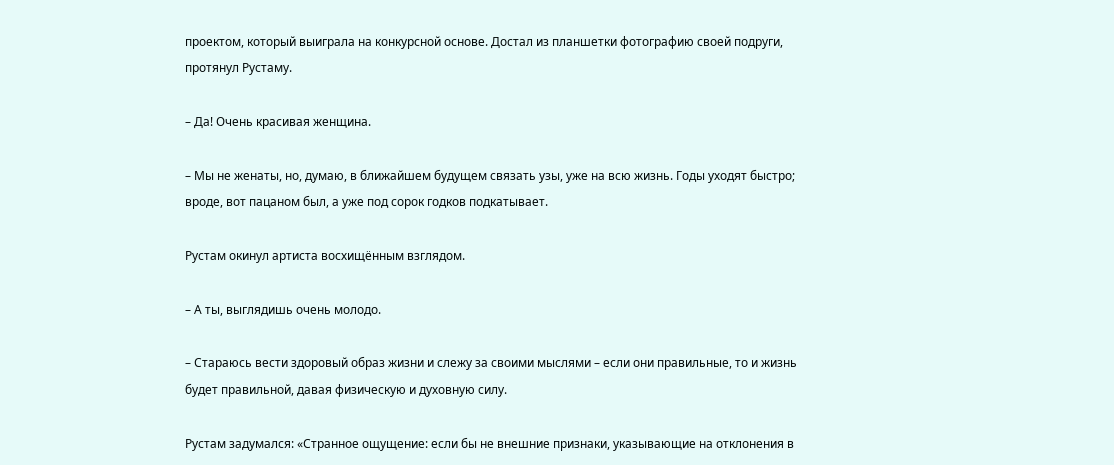проектом, который выиграла на конкурсной основе. Достал из планшетки фотографию своей подруги, протянул Рустаму.

– Да! Очень красивая женщина.

– Мы не женаты, но, думаю, в ближайшем будущем связать узы, уже на всю жизнь. Годы уходят быстро; вроде, вот пацаном был, а уже под сорок годков подкатывает.

Рустам окинул артиста восхищённым взглядом.

– А ты, выглядишь очень молодо.

– Стараюсь вести здоровый образ жизни и слежу за своими мыслями – если они правильные, то и жизнь будет правильной, давая физическую и духовную силу.

Рустам задумался: «Странное ощущение: если бы не внешние признаки, указывающие на отклонения в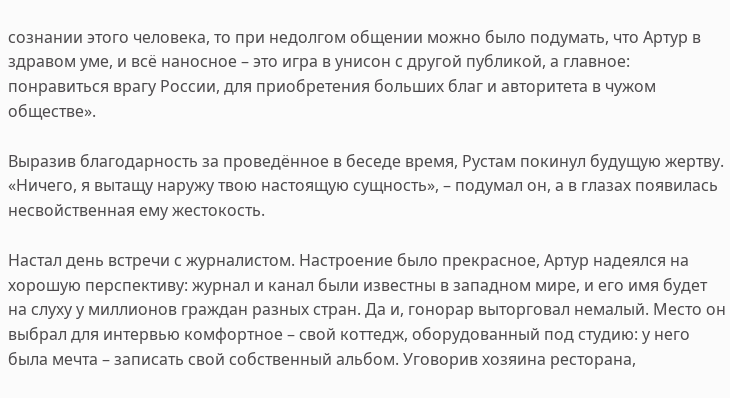сознании этого человека, то при недолгом общении можно было подумать, что Артур в здравом уме, и всё наносное – это игра в унисон с другой публикой, а главное: понравиться врагу России, для приобретения больших благ и авторитета в чужом обществе».

Выразив благодарность за проведённое в беседе время, Рустам покинул будущую жертву. «Ничего, я вытащу наружу твою настоящую сущность», – подумал он, а в глазах появилась несвойственная ему жестокость.

Настал день встречи с журналистом. Настроение было прекрасное, Артур надеялся на хорошую перспективу: журнал и канал были известны в западном мире, и его имя будет на слуху у миллионов граждан разных стран. Да и, гонорар выторговал немалый. Место он выбрал для интервью комфортное – свой коттедж, оборудованный под студию: у него была мечта – записать свой собственный альбом. Уговорив хозяина ресторана,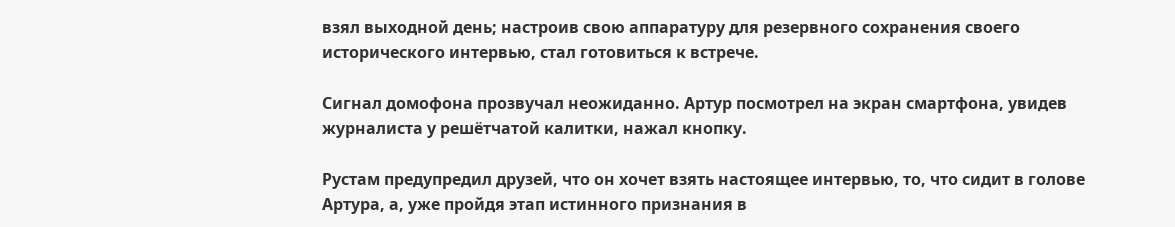взял выходной день; настроив свою аппаратуру для резервного сохранения своего исторического интервью, стал готовиться к встрече.

Сигнал домофона прозвучал неожиданно. Артур посмотрел на экран смартфона, увидев журналиста у решётчатой калитки, нажал кнопку.

Рустам предупредил друзей, что он хочет взять настоящее интервью, то, что сидит в голове Артура, а, уже пройдя этап истинного признания в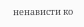ненависти ко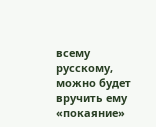всему русскому, можно будет вручить ему «покаяние»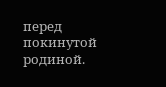перед покинутой родиной.